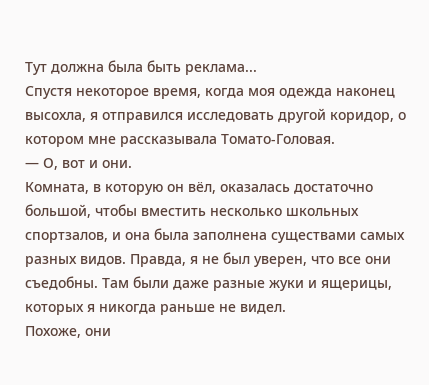Тут должна была быть реклама...
Спустя некоторое время, когда моя одежда наконец высохла, я отправился исследовать другой коридор, о котором мне рассказывала Томато-Головая.
— О, вот и они.
Комната, в которую он вёл, оказалась достаточно большой, чтобы вместить несколько школьных спортзалов, и она была заполнена существами самых разных видов. Правда, я не был уверен, что все они съедобны. Там были даже разные жуки и ящерицы, которых я никогда раньше не видел.
Похоже, они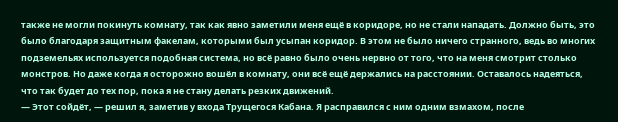также не могли покинуть комнату, так как явно заметили меня ещё в коридоре, но не стали нападать. Должно быть, это было благодаря защитным факелам, которыми был усыпан коридор. В этом не было ничего странного, ведь во многих подземельях используется подобная система, но всё равно было очень нервно от того, что на меня смотрит столько монстров. Но даже когда я осторожно вошёл в комнату, они всё ещё держались на расстоянии. Оставалось надеяться, что так будет до тех пор, пока я не стану делать резких движений.
— Этот сойдёт, — решил я, заметив у входа Трущегося Кабана. Я расправился с ним одним взмахом, после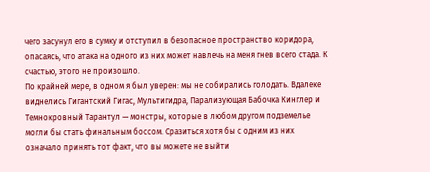чего засунул его в сумку и отступил в безопасное пространство коридора, опасаясь, что атака на одного из них может навлечь на меня гнев всего стада. К счастью, этого не произошло.
По крайней мере, в одном я был уверен: мы не собирались голодать. Вдалеке виднелись Гигантский Гигас, Мультигидра, Парализующая Бабочка Кинглер и Темнокровный Тарантул — монстры, которые в любом другом подземелье могли бы стать финальным боссом. Сразиться хотя бы с одним из них означало принять тот факт, что вы можете не выйти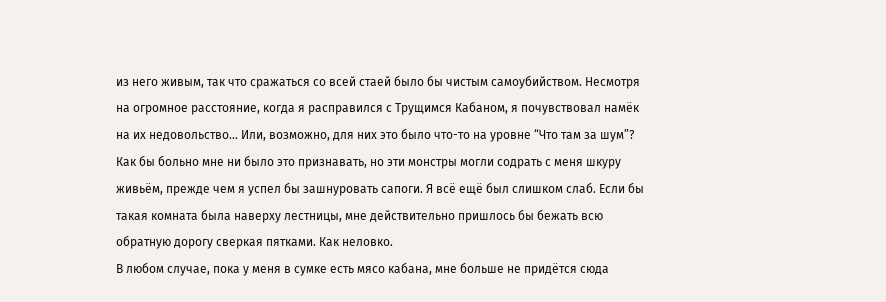из него живым, так что сражаться со всей стаей было бы чистым самоубийством. Несмотря на огромное расстояние, когда я расправился с Трущимся Кабаном, я почувствовал намёк на их недовольство... Или, возможно, для них это было что-то на уровне “Что там за шум”?
Как бы больно мне ни было это признавать, но эти монстры могли содрать с меня шкуру живьём, прежде чем я успел бы зашнуровать сапоги. Я всё ещё был слишком слаб. Если бы такая комната была наверху лестницы, мне действительно пришлось бы бежать всю обратную дорогу сверкая пятками. Как неловко.
В любом случае, пока у меня в сумке есть мясо кабана, мне больше не придётся сюда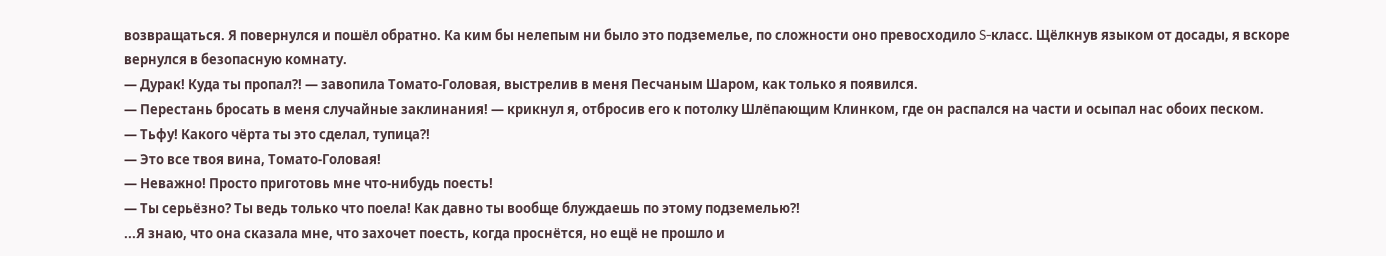возвращаться. Я повернулся и пошёл обратно. Ка ким бы нелепым ни было это подземелье, по сложности оно превосходило S-класс. Щёлкнув языком от досады, я вскоре вернулся в безопасную комнату.
— Дурак! Куда ты пропал?! — завопила Томато-Головая, выстрелив в меня Песчаным Шаром, как только я появился.
— Перестань бросать в меня случайные заклинания! — крикнул я, отбросив его к потолку Шлёпающим Клинком, где он распался на части и осыпал нас обоих песком.
— Тьфу! Какого чёрта ты это сделал, тупица?!
— Это все твоя вина, Томато-Головая!
— Неважно! Просто приготовь мне что-нибудь поесть!
— Ты серьёзно? Ты ведь только что поела! Как давно ты вообще блуждаешь по этому подземелью?!
...Я знаю, что она сказала мне, что захочет поесть, когда проснётся, но ещё не прошло и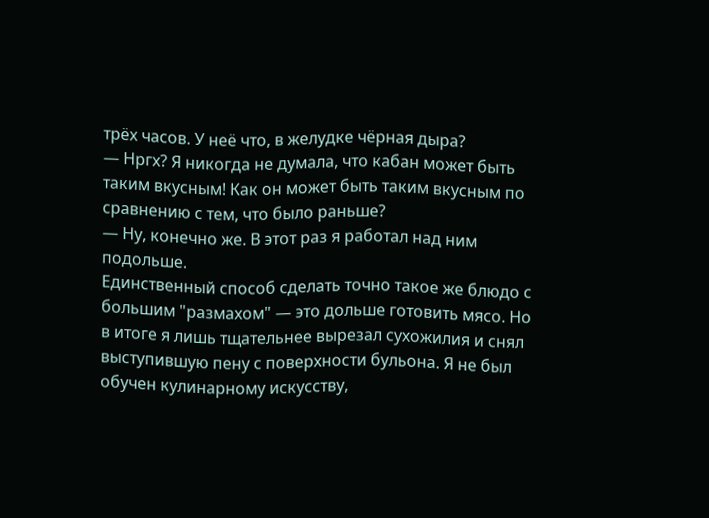трёх часов. У неё что, в желудке чёрная дыра?
— Нргх? Я никогда не думала, что кабан может быть таким вкусным! Как он может быть таким вкусным по сравнению с тем, что было раньше?
— Ну, конечно же. В этот раз я работал над ним подольше.
Единственный способ сделать точно такое же блюдо с большим "размахом" — это дольше готовить мясо. Но в итоге я лишь тщательнее вырезал сухожилия и снял выступившую пену с поверхности бульона. Я не был обучен кулинарному искусству,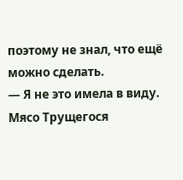поэтому не знал, что ещё можно сделать.
— Я не это имела в виду. Мясо Трущегося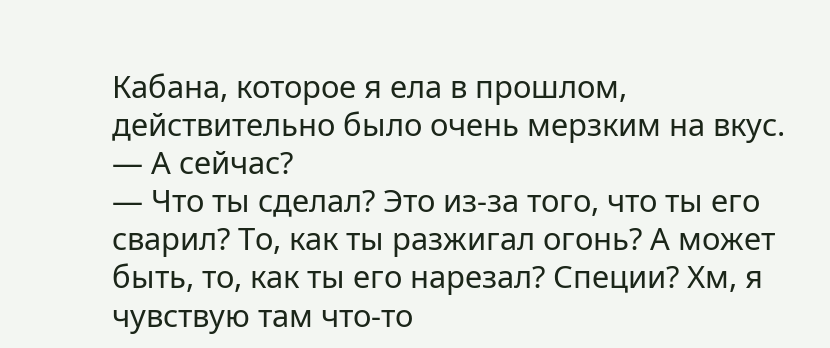Кабана, которое я ела в прошлом, действительно было очень мерзким на вкус.
— А сейчас?
— Что ты сделал? Это из-за того, что ты его сварил? То, как ты разжигал огонь? А может быть, то, как ты его нарезал? Специи? Хм, я чувствую там что-то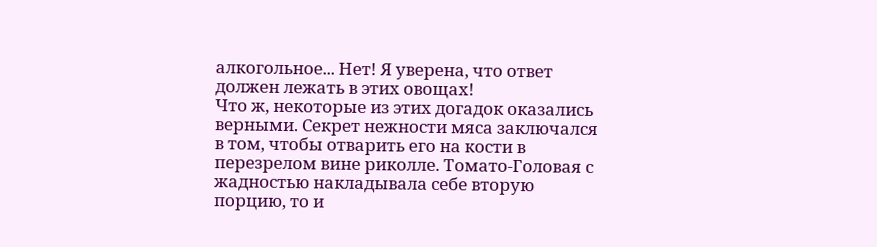алкогольное... Нет! Я уверена, что ответ должен лежать в этих овощах!
Что ж, некоторые из этих догадок оказались верными. Секрет нежности мяса заключался в том, чтобы отварить его на кости в перезрелом вине риколле. Томато-Головая с жадностью накладывала себе вторую порцию, то и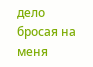дело бросая на меня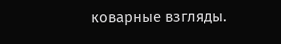коварные взгляды.